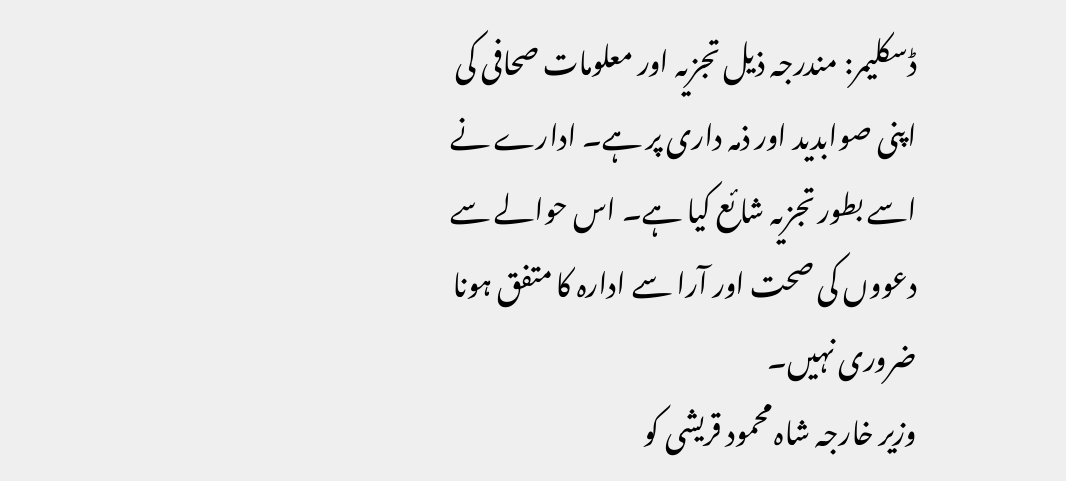ڈسکلیمر: مندرجہ ذیل تجزیہ اور معلومات صحافی کی اپنی صوابدید اور ذمہ داری پر ہے۔ ادارے نے اسے بطور تجزیہ شائع کیا ہے۔ اس حوالے سے دعووں کی صحت اور آرا سے ادارہ کا متفق ہونا ضروری نہیں۔
وزیر خارجہ شاہ محمود قریشی کو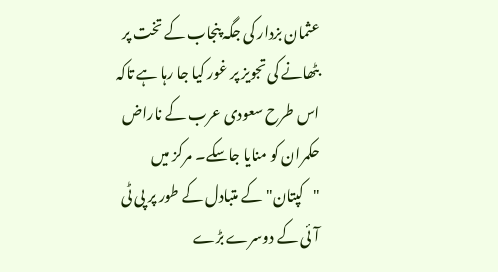عثمان بزدار کی جگہ پنجاب کے تخت پر بٹھانے کی تجویز پر غور کیا جا رہا ہے تاکہ اس طرح سعودی عرب کے ناراض حکمران کو منایا جاسکے۔ مرکز میں "کپتان" کے متبادل کے طور پر پی ٹی آئی کے دوسرے بڑے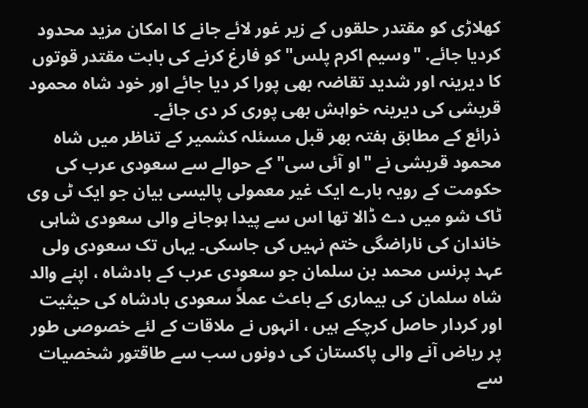کھلاڑی کو مقتدر حلقوں کے زیر غور لائے جانے کا امکان مزید محدود کردیا جائے. "وسیم اکرم پلس" کو فارغ کرنے کی بابت مقتدر قوتوں کا دیرینہ اور شدید تقاضہ بھی پورا کر دیا جائے اور خود شاہ محمود قریشی کی دیرینہ خواہش بھی پوری کر دی جائے۔
ذرائع کے مطابق ہفتہ بھر قبل مسئلہ کشمیر کے تناظر میں شاہ محمود قریشی نے "او آئی سی" کے حوالے سے سعودی عرب کی حکومت کے رویہ بارے ایک غیر معمولی پالیسی بیان جو ایک ٹی وی ٹاک شو میں دے ڈالا تھا اس سے پیدا ہوجانے والی سعودی شاہی خاندان کی ناراضگی ختم نہیں کی جاسکی۔ یہاں تک سعودی ولی عہد پرنس محمد بن سلمان جو سعودی عرب کے بادشاہ ، اپنے والد شاہ سلمان کی بیماری کے باعث عملاً سعودی بادشاہ کی حیثیت اور کردار حاصل کرچکے ہیں ، انہوں نے ملاقات کے لئے خصوصی طور پر ریاض آنے والی پاکستان کی دونوں سب سے طاقتور شخصیات سے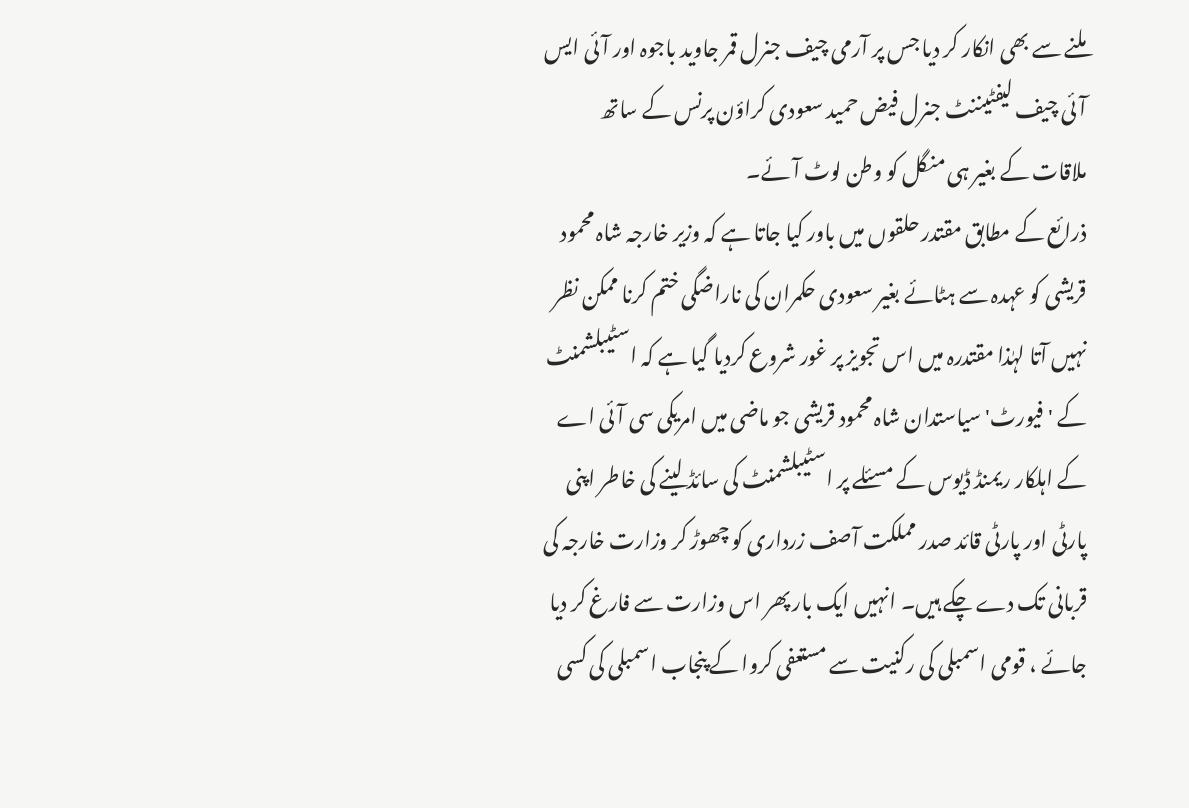ملنے سے بھی انکار کر دیا جس پر آرمی چیف جنرل قمر جاوید باجوہ اور آئی ایس آئی چیف لیفٹیننٹ جنرل فیض حمید سعودی کراؤن پرنس کے ساتھ ملاقات کے بغیر ہی منگل کو وطن لوٹ آئے۔
ذرائع کے مطابق مقتدر حلقوں میں باور کیا جاتا ہے کہ وزیر خارجہ شاہ محمود قریشی کو عہدہ سے ہٹائے بغیر سعودی حکمران کی ناراضگی ختم کرنا ممکن نظر نہیں آتا لہٰذا مقتدرہ میں اس تجویز پر غور شروع کردیا گیا ہے کہ اسٹیبلشمنٹ کے 'فیورٹ' سیاستدان شاہ محمود قریشی جو ماضی میں امریکی سی آئی اے کے اہلکار ریمنڈ ڈیوس کے مسئلے پر اسٹیبلشمنٹ کی سائڈ لینے کی خاطر اپنی پارٹی اور پارٹی قائد صدر مملکت آصف زرداری کو چھوڑ کر وزارت خارجہ کی قربانی تک دے چکے ہیں۔ انہیں ایک بار پھر اس وزارت سے فارغ کر دیا جائے ، قومی اسمبلی کی رکنیت سے مستعفی کروا کے پنجاب اسمبلی کی کسی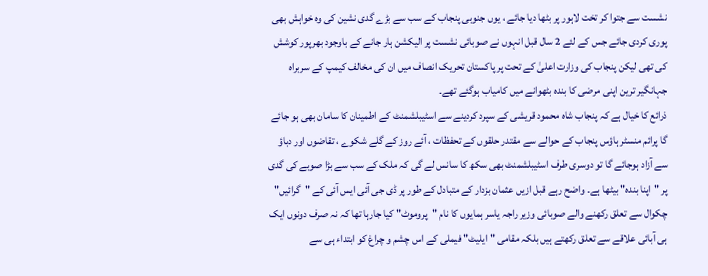نشست سے جتوا کر تخت لاہور پر بٹھا دیا جائے ، یوں جنوبی پنجاب کے سب سے بڑے گدی نشین کی وہ خواہش بھی پوری کردی جائے جس کے لئے 2 سال قبل انہوں نے صوبائی نشست پر الیکشن ہار جانے کے باوجود بھرپور کوشش کی تھی لیکن پنجاب کی وزارت اعلیٰ کے تحت پر پاکستان تحریک انصاف میں ان کی مخالف کیمپ کے سربراہ جہانگیر ترین اپنی مرضی کا بندہ بٹھوانے میں کامیاب ہوگئے تھے۔
ذرائع کا خیال ہے کہ پنجاب شاہ محمود قریشی کے سپرد کردینے سے اسٹیبلشمنٹ کے اطمینان کا سامان بھی ہو جائے گا پرائم منسٹر ہاؤس پنجاب کے حوالے سے مقتدر حلقوں کے تحفظات ، آئے روز کے گلے شکوے ، تقاضوں اور دباؤ سے آزاد ہوجائے گا تو دوسری طرف اسٹیبلشمنٹ بھی سکھ کا سانس لے گی کہ ملک کے سب سے بڑا صوبے کی گدی پر "اپنا بندہ" بیٹھا ہے۔ واضح رہے قبل ازیں عثمان بزدار کے متبادل کے طور پر ڈی جی آئی ایس آئی کے "گرائیں" چکوال سے تعلق رکھنے والے صوبائی وزیر راجہ یاسر ہمایوں کا نام "پروموٹ" کیا جارہا تھا کہ نہ صرف دونوں ایک ہی آبائی علاقے سے تعلق رکھتے ہیں بلکہ مقامی "ایلیٹ" فیملی کے اس چشم و چراغ کو ابتداء ہی سے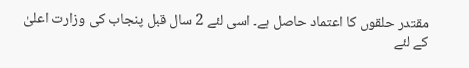مقتدر حلقوں کا اعتماد حاصل ہے۔ اسی لئے 2 سال قبل پنجاب کی وزارت اعلیٰ کے لئے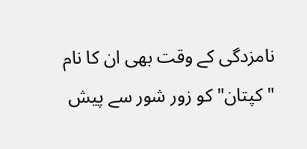نامزدگی کے وقت بھی ان کا نام "کپتان" کو زور شور سے پیش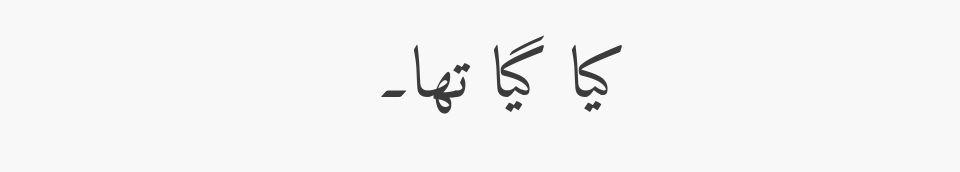کیا گیا تھا۔